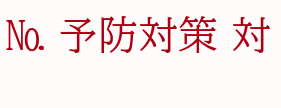№ 予防対策 対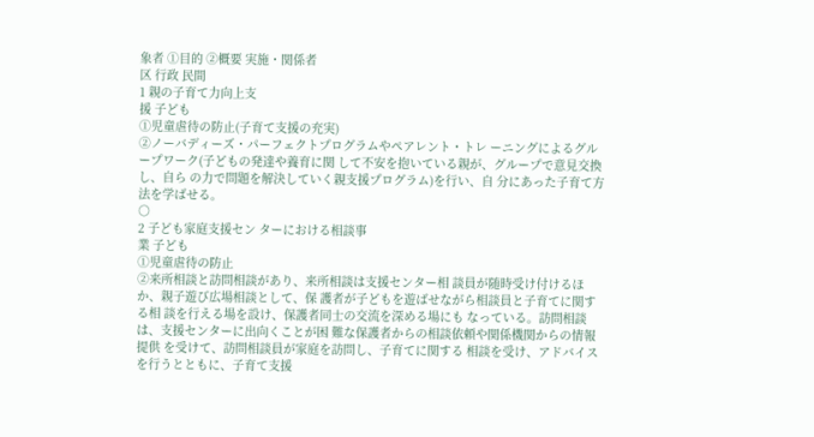象者 ①目的 ②概要 実施・関係者
区 行政 民間
1 親の子育て力向上支
援 子ども
①児童虐待の防止(子育て支援の充実)
②ノーバディーズ・パーフェクトプログラムやペアレント・トレ ーニングによるグループワーク(子どもの発達や養育に関 して不安を抱いている親が、グループで意見交換し、自ら の力で問題を解決していく親支援プログラム)を行い、自 分にあった子育て方法を学ばせる。
○
2 子ども家庭支援セン ターにおける相談事
業 子ども
①児童虐待の防止
②来所相談と訪問相談があり、来所相談は支援センター相 談員が随時受け付けるほか、親子遊び広場相談として、保 護者が子どもを遊ばせながら相談員と子育てに関する相 談を行える場を設け、保護者同士の交流を深める場にも なっている。訪問相談は、支援センターに出向くことが困 難な保護者からの相談依頼や関係機関からの情報提供 を受けて、訪問相談員が家庭を訪問し、子育てに関する 相談を受け、アドバイスを行うとともに、子育て支援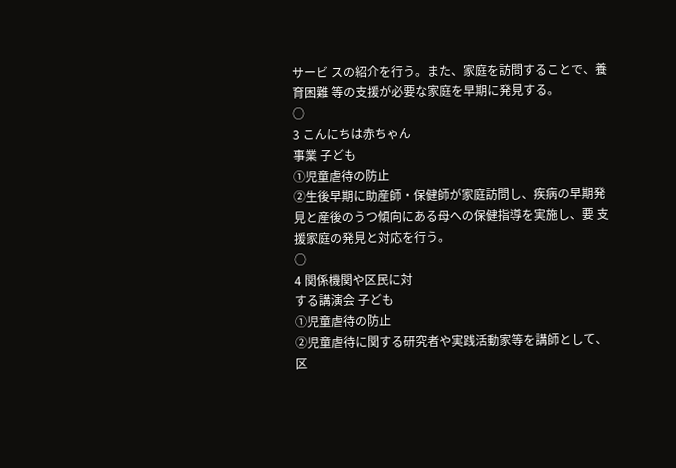サービ スの紹介を行う。また、家庭を訪問することで、養育困難 等の支援が必要な家庭を早期に発見する。
○
3 こんにちは赤ちゃん
事業 子ども
①児童虐待の防止
②生後早期に助産師・保健師が家庭訪問し、疾病の早期発 見と産後のうつ傾向にある母への保健指導を実施し、要 支援家庭の発見と対応を行う。
○
4 関係機関や区民に対
する講演会 子ども
①児童虐待の防止
②児童虐待に関する研究者や実践活動家等を講師として、
区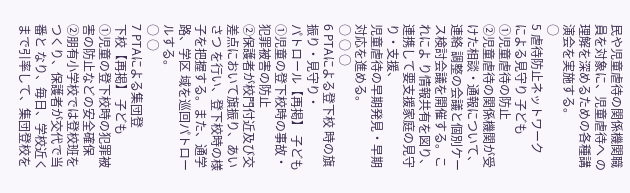民や児童虐待の関係機関職員を対象に、児童虐待へ の理解を深めるための各種講演会を実施する。
○
5 虐待防止ネットワーク
による見守り 子ども
①児童虐待の防止
②児童虐待の関係機関が受けた相談・通報について、連絡 調整の会議と個別ケース検討会議を開催する。これによ り情報共有を図り、連携して要支援家庭の見守り・支援、
児童虐待の早期発見・早期対応を進める。
○ ○ ○
6 PTAによる登下校 時の旗振り・見守り・
パトロール【再掲】 子ども
①児童の登下校時の事故・犯罪被害の防止
②保護者が校門付近及び交差点において旗振り、あいさつ を行い、登下校時の様子を把握する。また、通学路、学区 域を巡回パトロールする。
○ ○
7 PTAによる集団登
下校【再掲】 子ども
①児童の登下校時の犯罪被害の防止などの安全確保
②朋有小学校では登校班をつくり、保護者が交代で当番と なり、毎日、学校近くまで引率して、集団登校を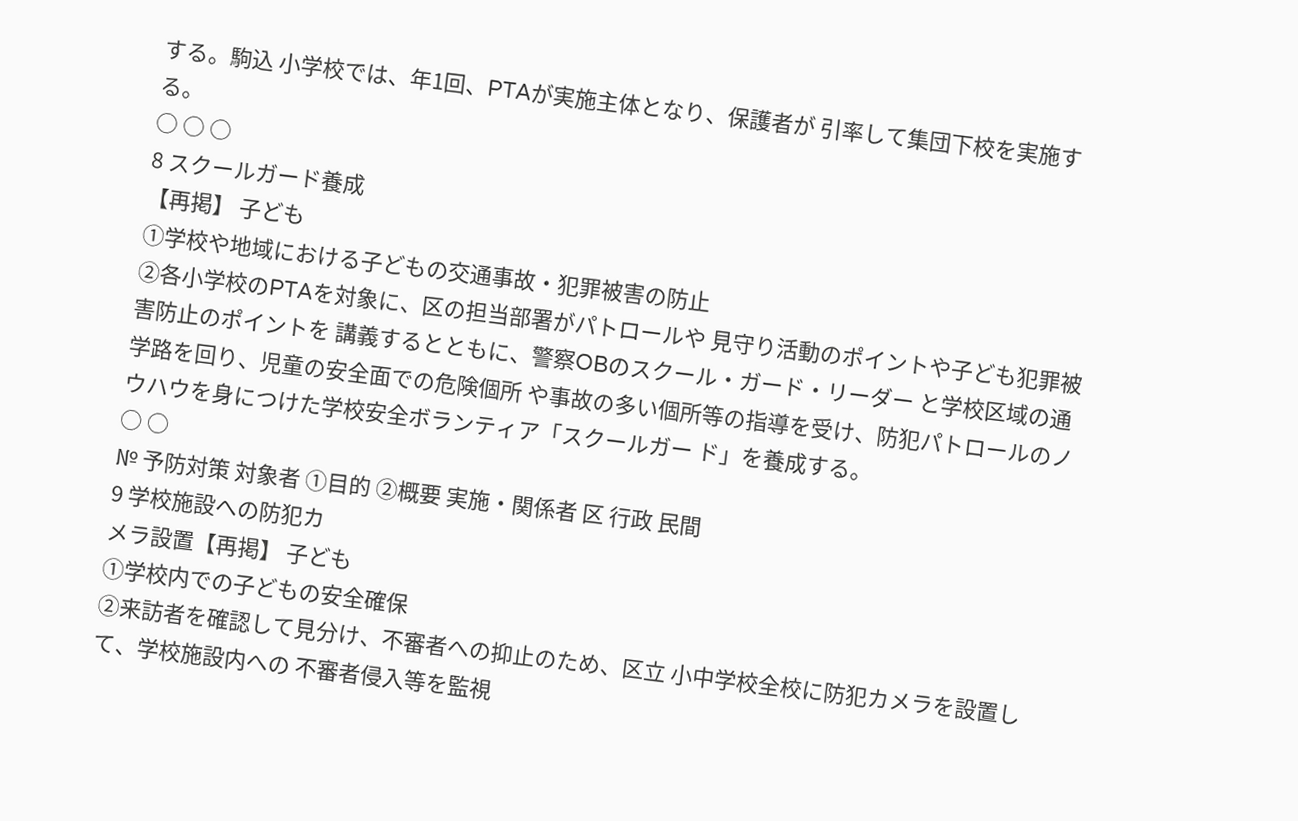する。駒込 小学校では、年1回、PTAが実施主体となり、保護者が 引率して集団下校を実施する。
○ ○ ○
8 スクールガード養成
【再掲】 子ども
①学校や地域における子どもの交通事故・犯罪被害の防止
②各小学校のPTAを対象に、区の担当部署がパトロールや 見守り活動のポイントや子ども犯罪被害防止のポイントを 講義するとともに、警察OBのスクール・ガード・リーダー と学校区域の通学路を回り、児童の安全面での危険個所 や事故の多い個所等の指導を受け、防犯パトロールのノ ウハウを身につけた学校安全ボランティア「スクールガー ド」を養成する。
○ ○
№ 予防対策 対象者 ①目的 ②概要 実施・関係者 区 行政 民間
9 学校施設への防犯カ
メラ設置【再掲】 子ども
①学校内での子どもの安全確保
②来訪者を確認して見分け、不審者への抑止のため、区立 小中学校全校に防犯カメラを設置して、学校施設内への 不審者侵入等を監視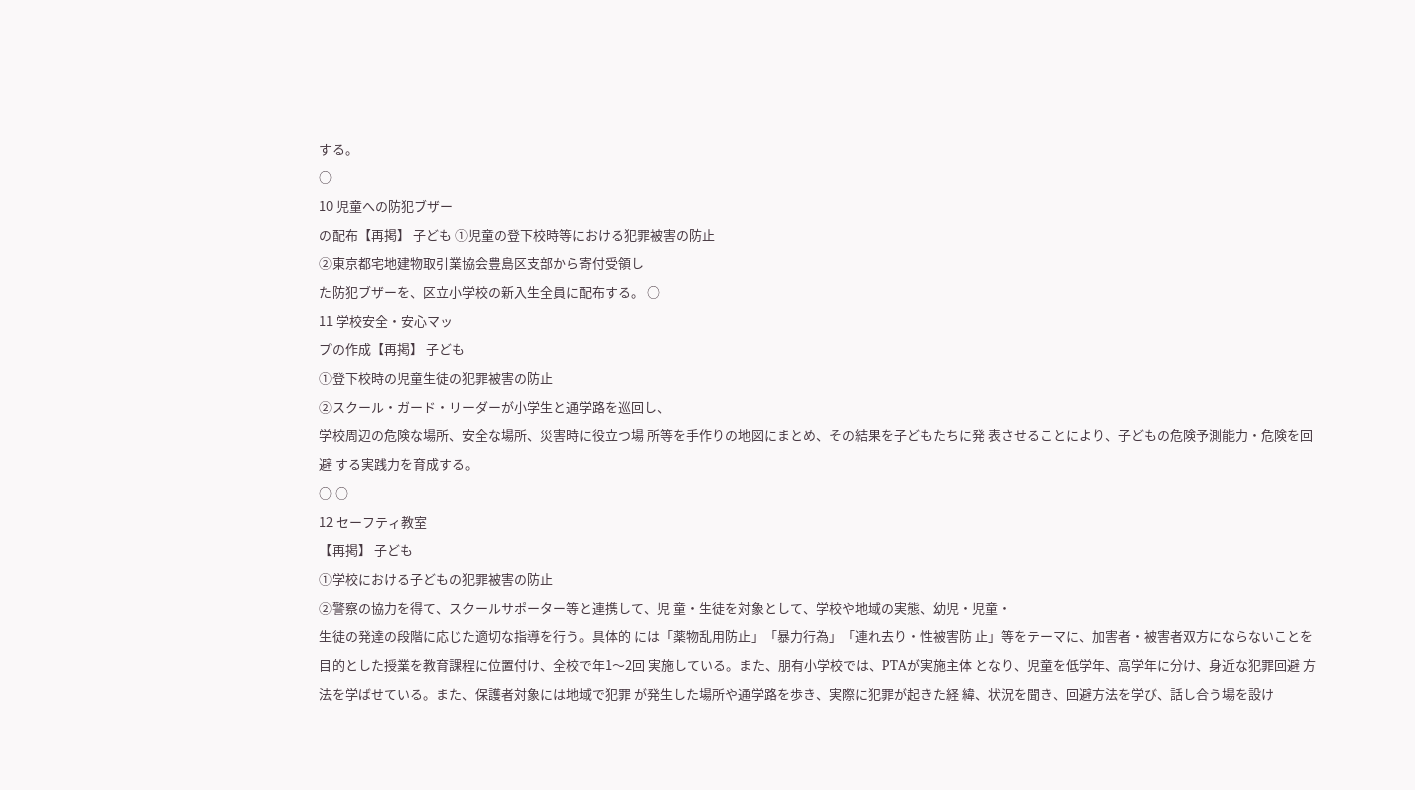する。
○
10 児童への防犯ブザー
の配布【再掲】 子ども ①児童の登下校時等における犯罪被害の防止
②東京都宅地建物取引業協会豊島区支部から寄付受領し
た防犯ブザーを、区立小学校の新入生全員に配布する。 ○
11 学校安全・安心マッ
プの作成【再掲】 子ども
①登下校時の児童生徒の犯罪被害の防止
②スクール・ガード・リーダーが小学生と通学路を巡回し、
学校周辺の危険な場所、安全な場所、災害時に役立つ場 所等を手作りの地図にまとめ、その結果を子どもたちに発 表させることにより、子どもの危険予測能力・危険を回避 する実践力を育成する。
○ ○
12 セーフティ教室
【再掲】 子ども
①学校における子どもの犯罪被害の防止
②警察の協力を得て、スクールサポーター等と連携して、児 童・生徒を対象として、学校や地域の実態、幼児・児童・
生徒の発達の段階に応じた適切な指導を行う。具体的 には「薬物乱用防止」「暴力行為」「連れ去り・性被害防 止」等をテーマに、加害者・被害者双方にならないことを 目的とした授業を教育課程に位置付け、全校で年1〜2回 実施している。また、朋有小学校では、PTAが実施主体 となり、児童を低学年、高学年に分け、身近な犯罪回避 方法を学ばせている。また、保護者対象には地域で犯罪 が発生した場所や通学路を歩き、実際に犯罪が起きた経 緯、状況を聞き、回避方法を学び、話し合う場を設け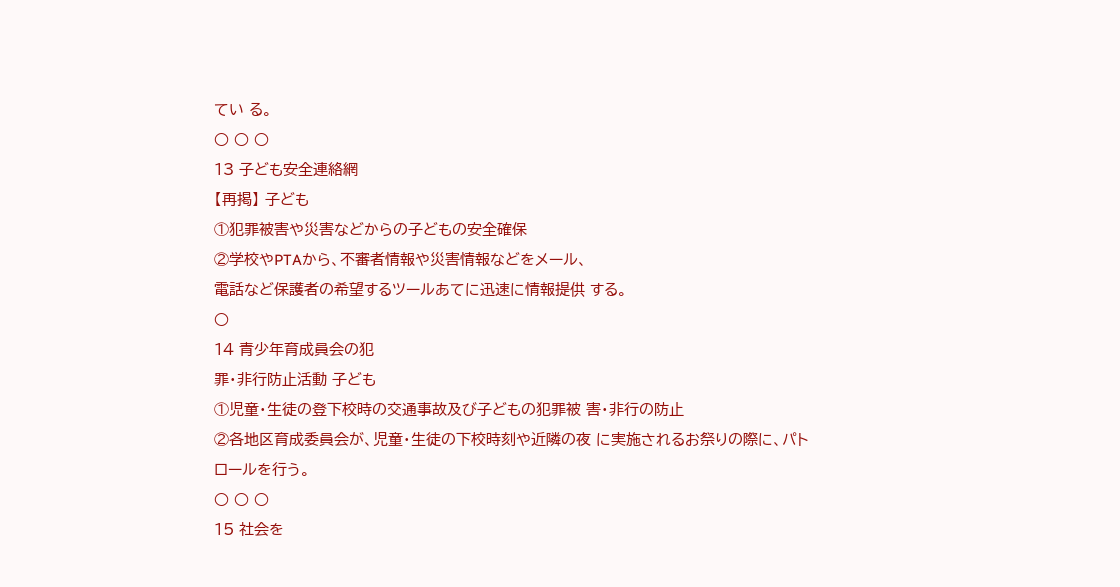てい る。
○ ○ ○
13 子ども安全連絡網
【再掲】 子ども
①犯罪被害や災害などからの子どもの安全確保
②学校やPTAから、不審者情報や災害情報などをメール、
電話など保護者の希望するツールあてに迅速に情報提供 する。
○
14 青少年育成員会の犯
罪・非行防止活動 子ども
①児童・生徒の登下校時の交通事故及び子どもの犯罪被 害・非行の防止
②各地区育成委員会が、児童・生徒の下校時刻や近隣の夜 に実施されるお祭りの際に、パトロールを行う。
○ ○ ○
15 社会を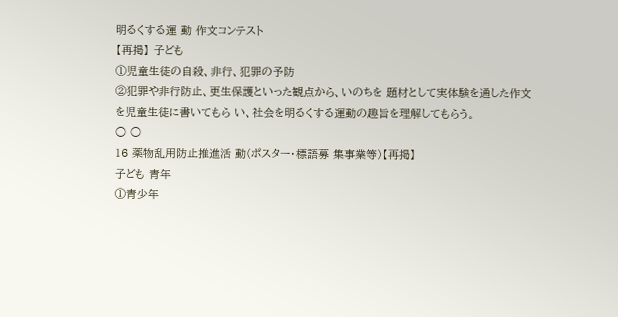明るくする運 動 作文コンテスト
【再掲】 子ども
①児童生徒の自殺、非行、犯罪の予防
②犯罪や非行防止、更生保護といった観点から、いのちを 題材として実体験を通した作文を児童生徒に書いてもら い、社会を明るくする運動の趣旨を理解してもらう。
○ ○
16 薬物乱用防止推進活 動(ポスター・標語募 集事業等)【再掲】
子ども 青年
①青少年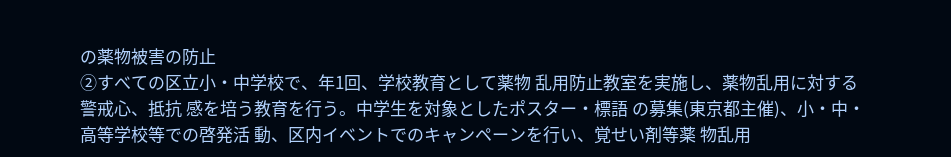の薬物被害の防止
②すべての区立小・中学校で、年1回、学校教育として薬物 乱用防止教室を実施し、薬物乱用に対する警戒心、抵抗 感を培う教育を行う。中学生を対象としたポスター・標語 の募集(東京都主催)、小・中・高等学校等での啓発活 動、区内イベントでのキャンペーンを行い、覚せい剤等薬 物乱用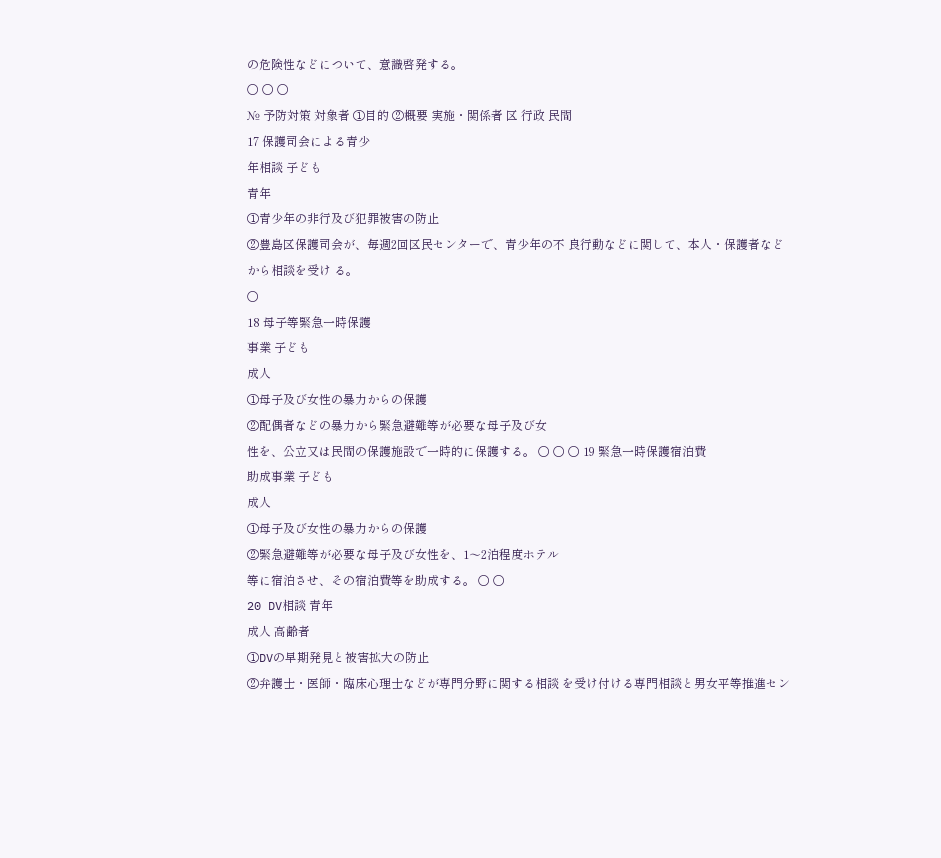の危険性などについて、意識啓発する。
○ ○ ○
№ 予防対策 対象者 ①目的 ②概要 実施・関係者 区 行政 民間
17 保護司会による青少
年相談 子ども
青年
①青少年の非行及び犯罪被害の防止
②豊島区保護司会が、毎週2回区民センターで、青少年の不 良行動などに関して、本人・保護者などから相談を受け る。
○
18 母子等緊急一時保護
事業 子ども
成人
①母子及び女性の暴力からの保護
②配偶者などの暴力から緊急避難等が必要な母子及び女
性を、公立又は民間の保護施設で一時的に保護する。 ○ ○ ○ 19 緊急一時保護宿泊費
助成事業 子ども
成人
①母子及び女性の暴力からの保護
②緊急避難等が必要な母子及び女性を、1〜2泊程度ホテル
等に宿泊させ、その宿泊費等を助成する。 ○ ○
20 DV相談 青年
成人 高齢者
①DVの早期発見と被害拡大の防止
②弁護士・医師・臨床心理士などが専門分野に関する相談 を受け付ける専門相談と男女平等推進セン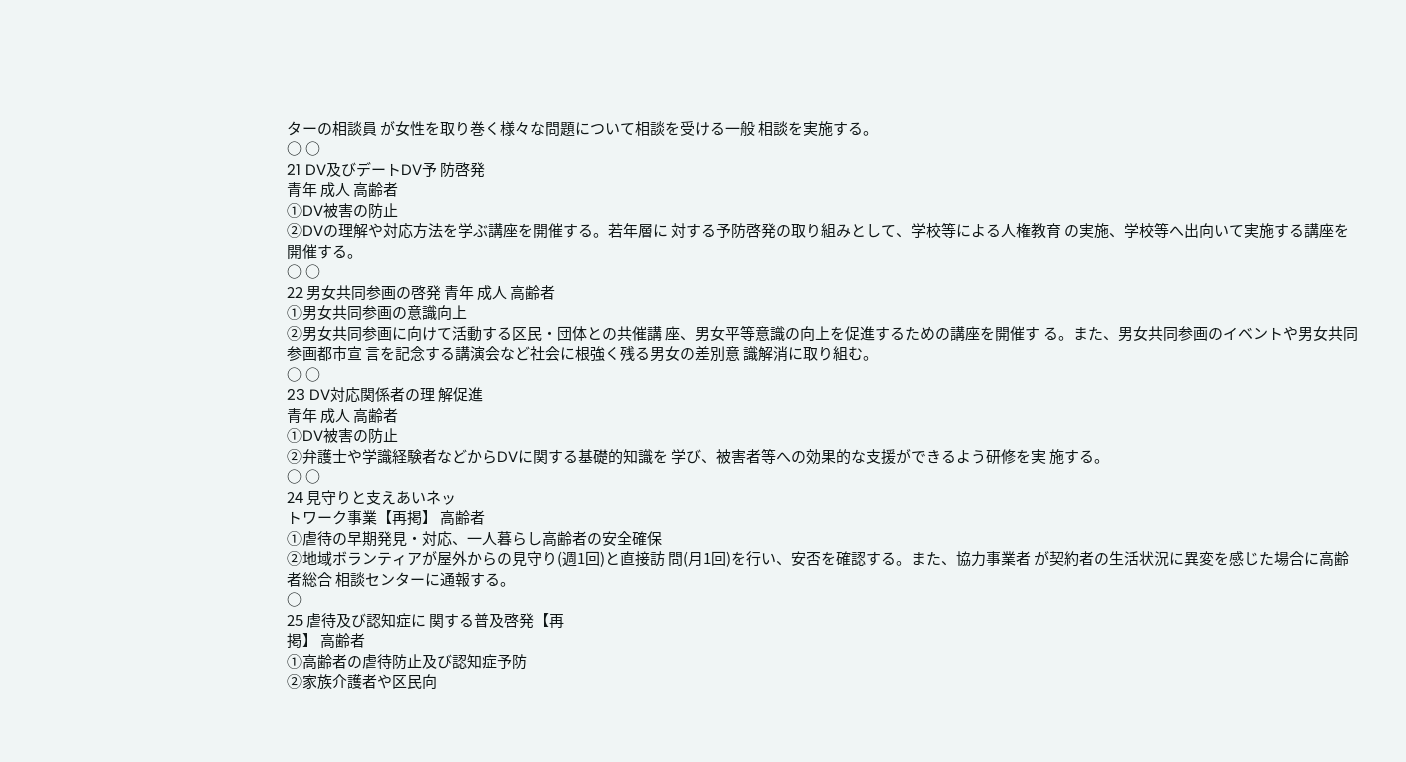ターの相談員 が女性を取り巻く様々な問題について相談を受ける一般 相談を実施する。
○ ○
21 DV及びデートDV予 防啓発
青年 成人 高齢者
①DV被害の防止
②DVの理解や対応方法を学ぶ講座を開催する。若年層に 対する予防啓発の取り組みとして、学校等による人権教育 の実施、学校等へ出向いて実施する講座を開催する。
○ ○
22 男女共同参画の啓発 青年 成人 高齢者
①男女共同参画の意識向上
②男女共同参画に向けて活動する区民・団体との共催講 座、男女平等意識の向上を促進するための講座を開催す る。また、男女共同参画のイベントや男女共同参画都市宣 言を記念する講演会など社会に根強く残る男女の差別意 識解消に取り組む。
○ ○
23 DV対応関係者の理 解促進
青年 成人 高齢者
①DV被害の防止
②弁護士や学識経験者などからDVに関する基礎的知識を 学び、被害者等への効果的な支援ができるよう研修を実 施する。
○ ○
24 見守りと支えあいネッ
トワーク事業【再掲】 高齢者
①虐待の早期発見・対応、一人暮らし高齢者の安全確保
②地域ボランティアが屋外からの見守り(週1回)と直接訪 問(月1回)を行い、安否を確認する。また、協力事業者 が契約者の生活状況に異変を感じた場合に高齢者総合 相談センターに通報する。
○
25 虐待及び認知症に 関する普及啓発【再
掲】 高齢者
①高齢者の虐待防止及び認知症予防
②家族介護者や区民向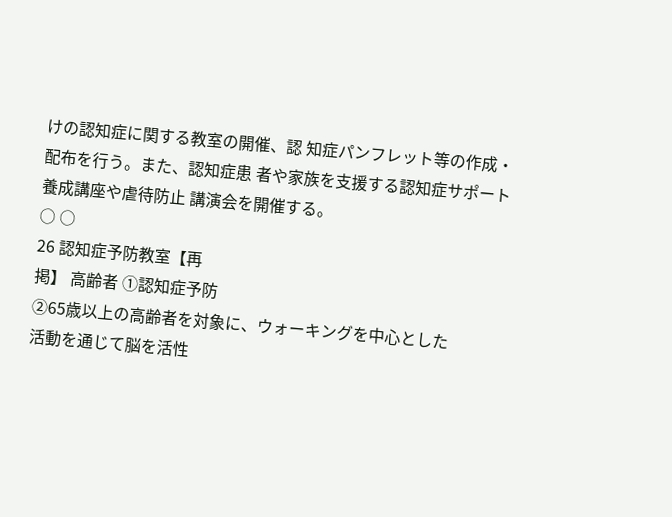けの認知症に関する教室の開催、認 知症パンフレット等の作成・配布を行う。また、認知症患 者や家族を支援する認知症サポート養成講座や虐待防止 講演会を開催する。
○ ○
26 認知症予防教室【再
掲】 高齢者 ①認知症予防
②65歳以上の高齢者を対象に、ウォーキングを中心とした
活動を通じて脳を活性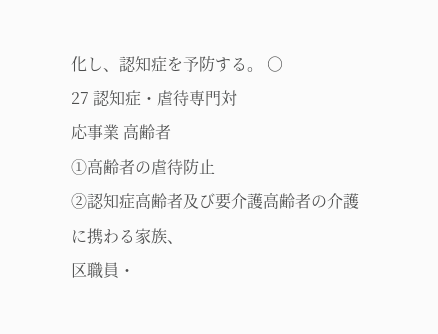化し、認知症を予防する。 ○
27 認知症・虐待専門対
応事業 高齢者
①高齢者の虐待防止
②認知症高齢者及び要介護高齢者の介護に携わる家族、
区職員・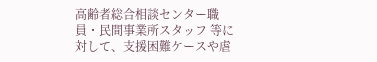高齢者総合相談センター職員・民間事業所スタッフ 等に対して、支援困難ケースや虐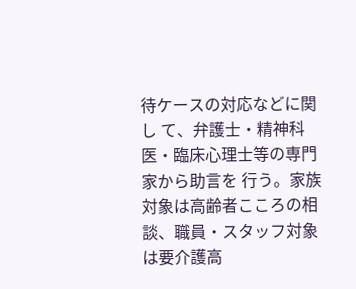待ケースの対応などに関し て、弁護士・精神科医・臨床心理士等の専門家から助言を 行う。家族対象は高齢者こころの相談、職員・スタッフ対象 は要介護高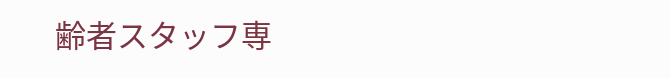齢者スタッフ専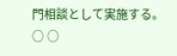門相談として実施する。
○ ○